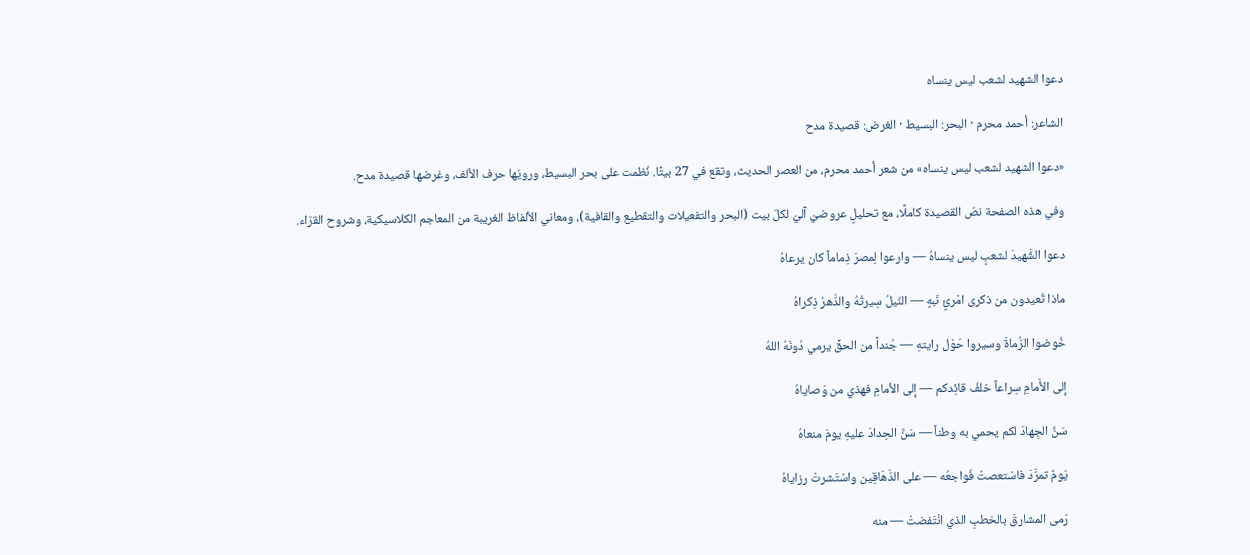دعوا الشهيد لشعب ليس ينساه

الشاعر: أحمد محرم · البحر: البسيط · الغرض: قصيدة مدح

«دعوا الشهيد لشعب ليس ينساه» من شعر أحمد محرم، من العصر الحديث، وتقع في 27 بيتًا. نُظمت على بحر البسيط، ورويّها حرف الألف، وغرضها قصيدة مدح.

وفي هذه الصفحة نصّ القصيدة كاملًا، مع تحليلٍ عروضيّ آليّ لكلّ بيت (البحر والتفعيلات والتقطيع والقافية)، ومعاني الألفاظ الغريبة من المعاجم الكلاسيكية، وشروح القرّاء.

دعوا الشَّهيدَ لشعبٍ ليس ينساهُ — وارعوا لِمصرَ ذِماماً كان يرعاهُ

ماذا تُعيدون من ذكرى امْرئٍ نَبهٍ — النّيلُ سِيرتُهُ والدَّهرُ ذِكراهُ

خُوضوا الرُّماةَ وسيروا حَوْل رايتهِ — جُنداً من الحقِّ يرمي دُونَهُ اللهُ

إلى الأَمامِ سِراعاً خلفَ قائِدكم — إلى الأمامِ فهذي من وَصاياهُ

سَنَّ الجِهادَ لكم يحمي به وطناً — سَنَّ الحِدادَ عليهِ يومَ منعاهُ

يَومٌ تمرَّدَ فاسْتعصتْ فَواجعُه — على الدَّهَاقِين واسْتَشرتْ رزاياهُ

رَمى المشارقَ بالخطبِ الذي انْتَفضتْ — منه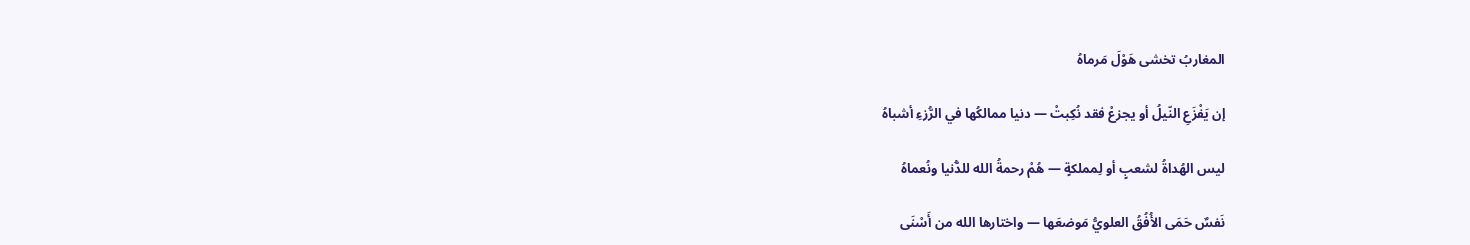المغاربُ تخشى هَوْلَ مَرماهُ

إن يَفْزَعِ النّيلُ أو يجزعْ فقد نُكِبتْ — دنيا ممالكُها في الرُّزءِ أشباهُ

ليس الهُداةُ لشعبٍ أو لِمملكةٍ — هُمْ رحمةُ الله للدُّنيا ونُعماهُ

نَفسٌ حَمَى الأُفُقُ العلويُّ مَوضعَها — واختارها الله من أَسْنَى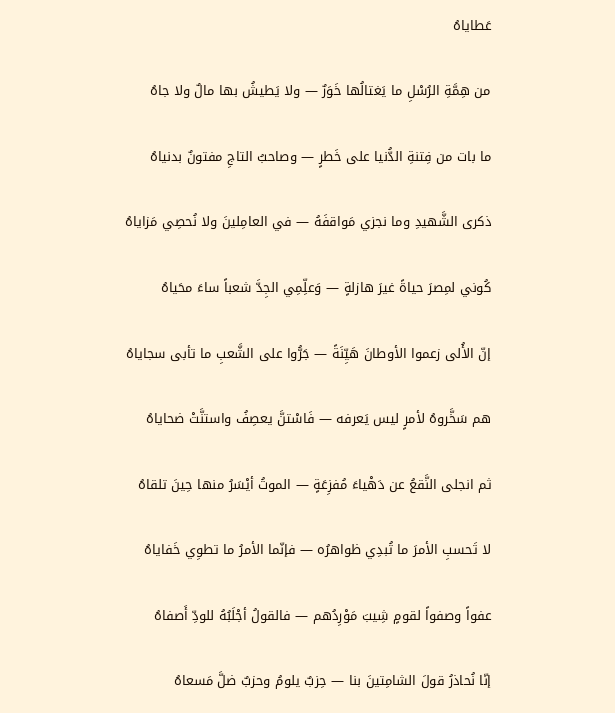عَطاياهُ

من هِمَّةِ الرُسْلِ ما يَغتالُها خَوَرٌ — ولا يَطيشُ بها مالٌ ولا جاهُ

ما بات من فِتنةِ الدُّنيا على خَطرٍ — وصاحبُ التاجِ مفتونٌ بدنياهُ

ذكرى الشَّهيدِ وما نجزي مَواقفَهُ — في العامِلينَ ولا نُحصِي مَزاياهُ

كُوني لمِصرَ حياةً غيرَ هازلةٍ — وَعلِّمِي الجِدَّ شعباً ساءَ محَياهُ

إنّ الأُلى زعموا الأوطانَ هَيِّنَةً — جَرُّوا على الشَّعبِ ما تأبى سجاياهُ

هم سَخَّروهُ لأمرٍ ليس يَعرفه — فَاسْتنَّ يعصِفُ واستنَّتْ ضحاياهُ

ثم انجلى النَّقعُ عن دَهْياءَ مُفزِعَةٍ — الموتُ أيْسَرُ منها حِينَ تلقاهُ

لا تَحسبِ الأمرَ ما تُبدِي ظواهرُه — فإنّما الأمرُ ما تطوِي خَفاياهُ

عفواً وصفواً لقومٍ شِيبَ مَوْرِدُهم — فالقولُ أجْلَبُهُ للودِّ أَصفاهُ

إنّا نُحاذرُ قولَ الشامِتينَ بنا — حِزبٌ يلومُ وحزبٌ ضلَّ مَسعاهُ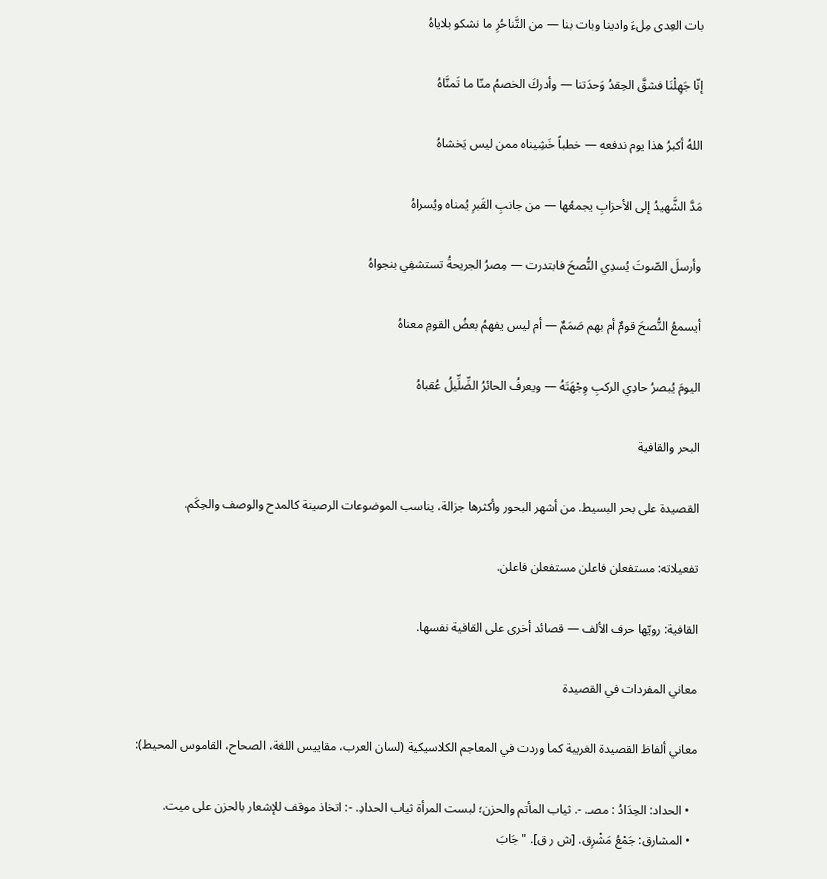بات العِدى مِلءَ وادينا وبات بنا — من التَّناحُرِ ما نشكو بلاياهُ

إنّا جَهِلْنَا فشقَّ الحِقدُ وَحدَتنا — وأدركَ الخصمُ منّا ما تَمنَّاهُ

اللهُ أكبرُ هذا يوم ندفعه — خطباً خَشِيناه ممن ليس يَخشاهُ

مَدَّ الشَّهيدُ إلى الأحزابِ يجمعُها — من جانبِ القَبرِ يُمناه ويُسراهُ

وأرسلَ الصّوتَ يُسدِي النُّصحَ فابتدرت — مِصرُ الجريحةُ تستشفِي بنجواهُ

أيسمعُ النُّصحَ قومٌ أم بهم صَمَمٌ — أم ليس يفهمُ بعضُ القومِ معناهُ

اليومَ يُبصرُ حادِي الركبِ وِجْهَتَهُ — ويعرفُ الحائرُ الضِّلِّيلُ عُقباهُ

البحر والقافية

القصيدة على بحر البسيط. من أشهر البحور وأكثرها جزالة، يناسب الموضوعات الرصينة كالمدح والوصف والحِكَم.

تفعيلاته: مستفعلن فاعلن مستفعلن فاعلن.

القافية: رويّها حرف الألف — قصائد أخرى على القافية نفسها.

معاني المفردات في القصيدة

معاني ألفاظ القصيدة الغريبة كما وردت في المعاجم الكلاسيكية (لسان العرب، مقاييس اللغة، الصحاح، القاموس المحيط):

  • الحداد: الحِدَادُ : مصـ. -. ثياب المأتم والحزن؛ لبست المرأة ثياب الحدادِ. -: اتخاذ موقف للإشعار بالحزن على ميت.
  • المشارق: جَمْعُ مَشْرِق. [ش ر ق]. "جَابَ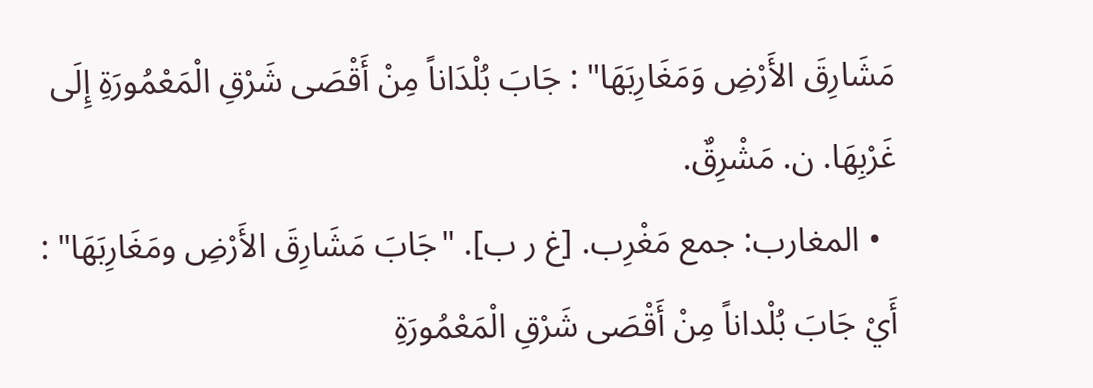مَشَارِقَ الأَرْضِ وَمَغَارِبَهَا" : جَابَ بُلْدَاناً مِنْ أَقْصَى شَرْقِ الْمَعْمُورَةِ إِلَى غَرْبِهَا. ن. مَشْرِقٌ.
  • المغارب: جمع مَغْرِب. [غ ر ب]. "جَابَ مَشَارِقَ الأَرْضِ ومَغَارِبَهَا" : أَيْ جَابَ بُلْداناً مِنْ أَقْصَى شَرْقِ الْمَعْمُورَةِ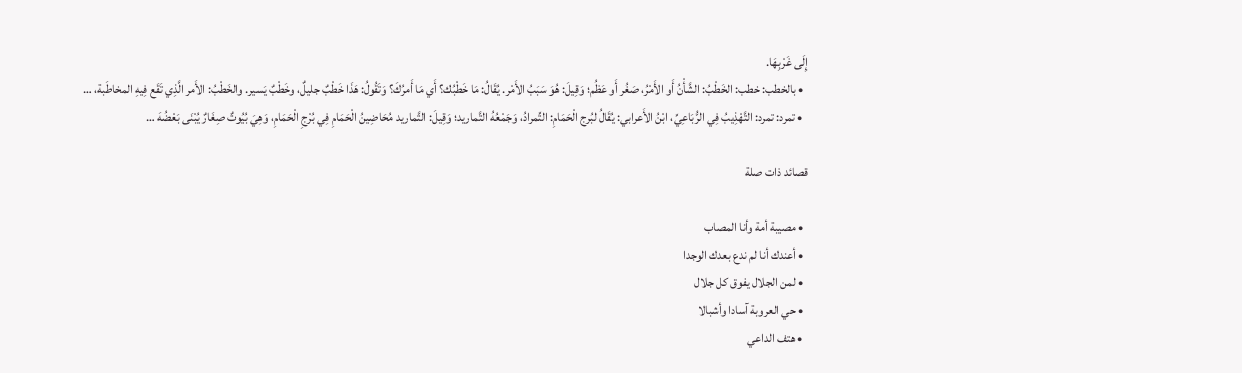إِلَى غَرْبِهَا.
  • بالخطب: خطب: الخَطْبُ: الشَّأْنُ أَو الأَمْرُ، صَغُر أَو عَظُم؛ وَقِيلَ: هُوَ سَبَبُ الأَمْر. يُقَالُ: مَا خَطْبُك؟ أَي مَا أَمرُكَ؟ وَتَقُولُ: هَذَا خَطْبٌ جليلٌ، وخَطْبٌ يَسير. والخَطْبُ: الأَمر الَّذِي تَقَع فِيهِ المخاطَبة، …
  • تمرد: تمرد: التَّهْذِيبُ فِي الرُّبَاعِيِّ، ابْنُ الأَعرابي: يُقَالُ لبُرج الْحَمَامِ: التِّمرادُ، وَجَمْعُهُ التَّماريد؛ وَقِيلَ: التَّماريد مُحَاضِينُ الْحَمَامِ فِي بُرْجِ الْحَمَامِ، وَهِيَ بُيُوتٌ صِغَارٌ يُبْنَى بَعْضُهَ …

قصائد ذات صلة

  • مصيبة أمة وأنا المصاب
  • أعندك أنا لم ندع بعدك الوجدا
  • لمن الجلال يفوق كل جلال
  • حي العروبة آسادا وأشبالا
  • هتف الداعي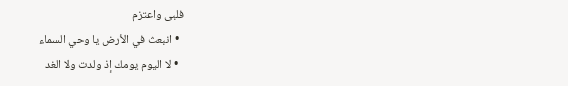فلبى واعتزم
  • انبعث في الأرض يا وحي السماء
  • لا اليوم يومك إذ ولدت ولا الغد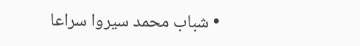• شباب محمد سيروا سراعا